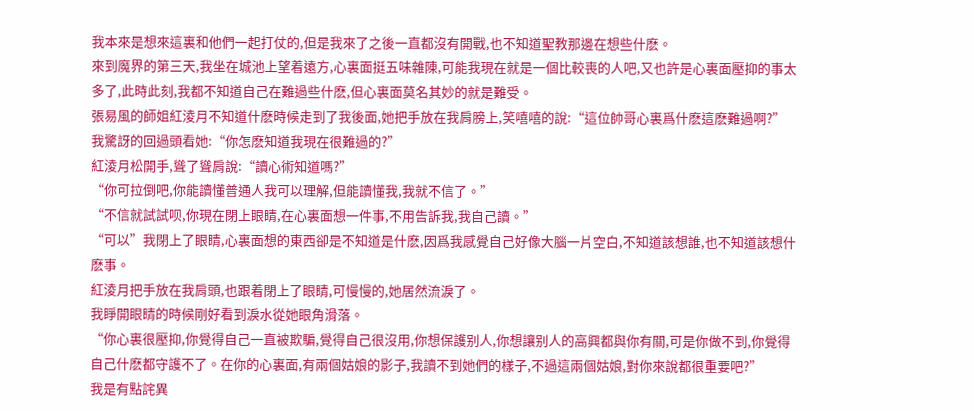我本來是想來這裏和他們一起打仗的,但是我來了之後一直都沒有開戰,也不知道聖教那邊在想些什麽。
來到魔界的第三天,我坐在城池上望着遠方,心裏面挺五味雜陳,可能我現在就是一個比較喪的人吧,又也許是心裏面壓抑的事太多了,此時此刻,我都不知道自己在難過些什麽,但心裏面莫名其妙的就是難受。
張易風的師姐紅淩月不知道什麽時候走到了我後面,她把手放在我肩膀上,笑嘻嘻的說:“這位帥哥心裏爲什麽這麽難過啊?”
我驚訝的回過頭看她:“你怎麽知道我現在很難過的?”
紅淩月松開手,聳了聳肩說:“讀心術知道嗎?”
“你可拉倒吧,你能讀懂普通人我可以理解,但能讀懂我,我就不信了。”
“不信就試試呗,你現在閉上眼睛,在心裏面想一件事,不用告訴我,我自己讀。”
“可以”我閉上了眼睛,心裏面想的東西卻是不知道是什麽,因爲我感覺自己好像大腦一片空白,不知道該想誰,也不知道該想什麽事。
紅淩月把手放在我肩頭,也跟着閉上了眼睛,可慢慢的,她居然流淚了。
我睜開眼睛的時候剛好看到淚水從她眼角滑落。
“你心裏很壓抑,你覺得自己一直被欺騙,覺得自己很沒用,你想保護别人,你想讓别人的高興都與你有關,可是你做不到,你覺得自己什麽都守護不了。在你的心裏面,有兩個姑娘的影子,我讀不到她們的樣子,不過這兩個姑娘,對你來說都很重要吧?”
我是有點詫異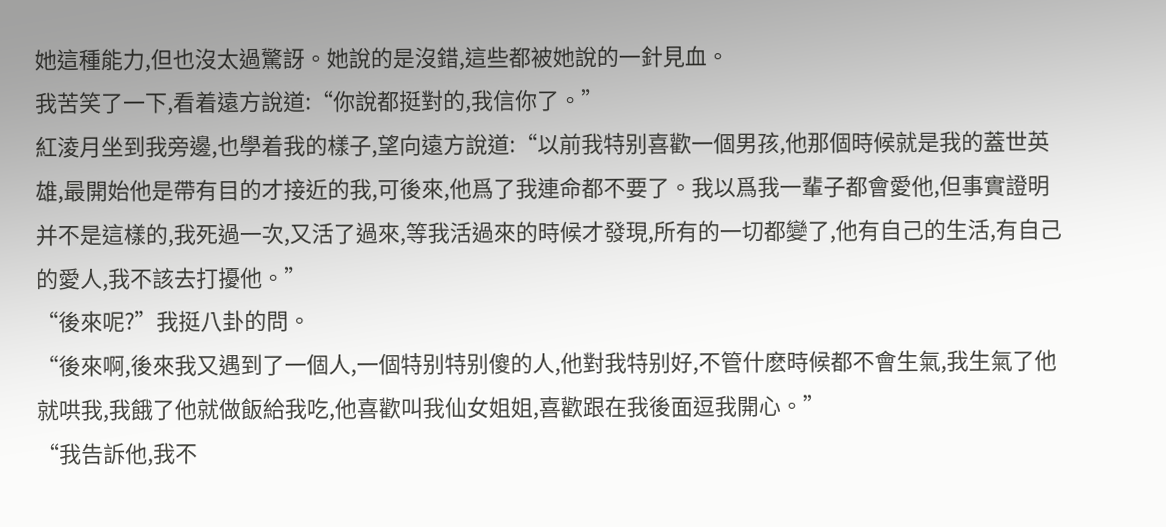她這種能力,但也沒太過驚訝。她說的是沒錯,這些都被她說的一針見血。
我苦笑了一下,看着遠方說道:“你說都挺對的,我信你了。”
紅淩月坐到我旁邊,也學着我的樣子,望向遠方說道:“以前我特别喜歡一個男孩,他那個時候就是我的蓋世英雄,最開始他是帶有目的才接近的我,可後來,他爲了我連命都不要了。我以爲我一輩子都會愛他,但事實證明并不是這樣的,我死過一次,又活了過來,等我活過來的時候才發現,所有的一切都變了,他有自己的生活,有自己的愛人,我不該去打擾他。”
“後來呢?”我挺八卦的問。
“後來啊,後來我又遇到了一個人,一個特别特别傻的人,他對我特别好,不管什麽時候都不會生氣,我生氣了他就哄我,我餓了他就做飯給我吃,他喜歡叫我仙女姐姐,喜歡跟在我後面逗我開心。”
“我告訴他,我不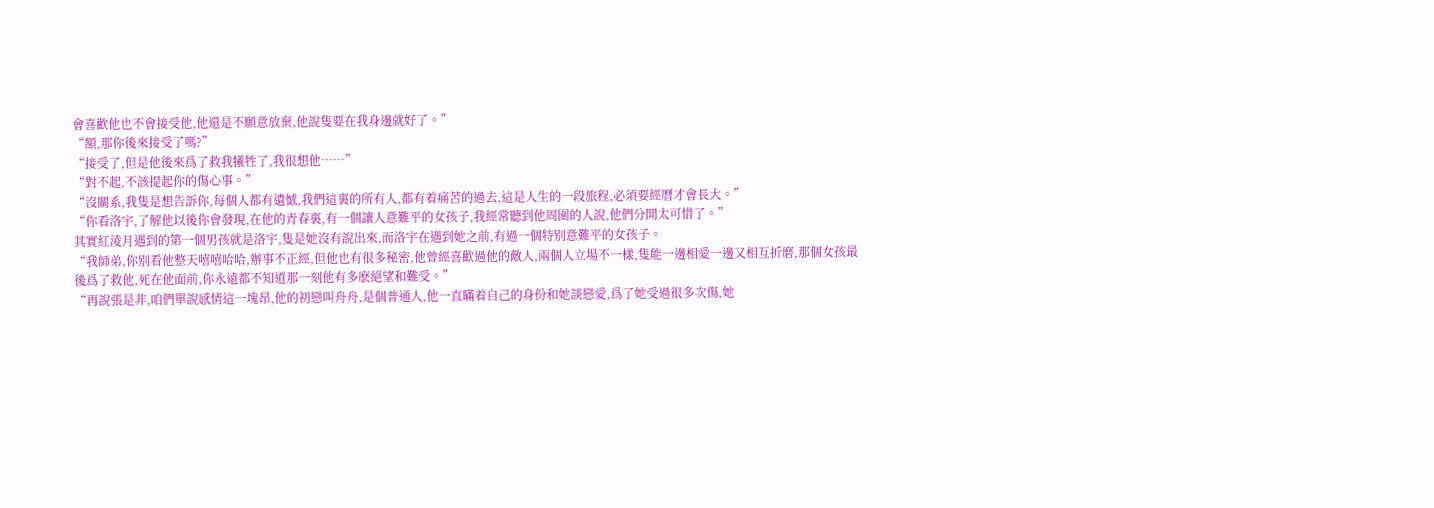會喜歡他也不會接受他,他還是不願意放棄,他說隻要在我身邊就好了。”
“額,那你後來接受了嗎?”
“接受了,但是他後來爲了救我犧牲了,我很想他……”
“對不起,不該提起你的傷心事。”
“沒關系,我隻是想告訴你,每個人都有遺憾,我們這裏的所有人,都有着痛苦的過去,這是人生的一段旅程,必須要經曆才會長大。”
“你看洛宇,了解他以後你會發現,在他的青春裏,有一個讓人意難平的女孩子,我經常聽到他周圍的人說,他們分開太可惜了。”
其實紅淩月遇到的第一個男孩就是洛宇,隻是她沒有說出來,而洛宇在遇到她之前,有過一個特别意難平的女孩子。
“我師弟,你别看他整天嘻嘻哈哈,辦事不正經,但他也有很多秘密,他曾經喜歡過他的敵人,兩個人立場不一樣,隻能一邊相愛一邊又相互折磨,那個女孩最後爲了救他,死在他面前,你永遠都不知道那一刻他有多麽絕望和難受。”
“再說張是非,咱們單說感情這一塊昂,他的初戀叫舟舟,是個普通人,他一直瞞着自己的身份和她談戀愛,爲了她受過很多次傷,她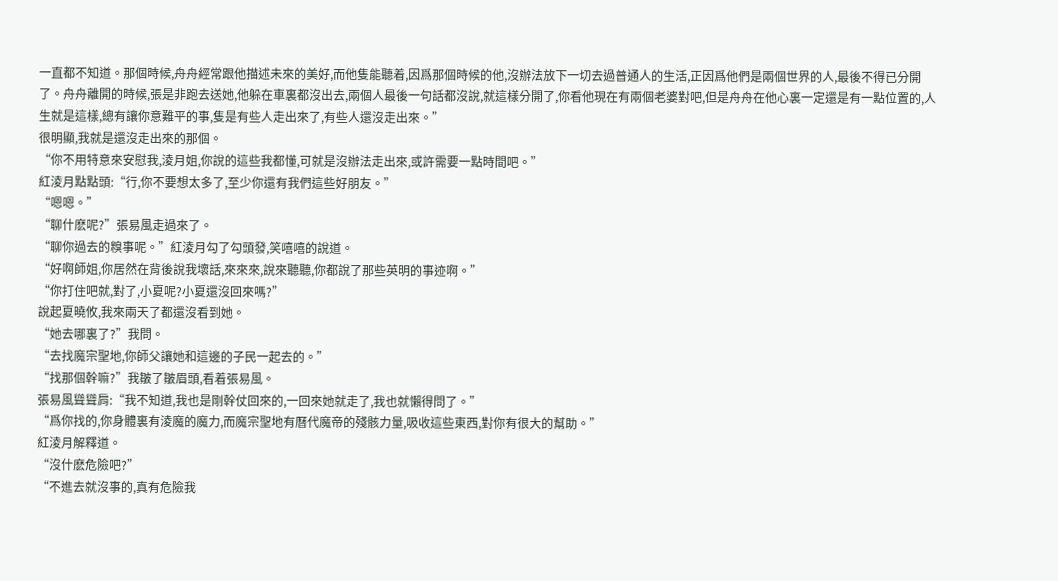一直都不知道。那個時候,舟舟經常跟他描述未來的美好,而他隻能聽着,因爲那個時候的他,沒辦法放下一切去過普通人的生活,正因爲他們是兩個世界的人,最後不得已分開了。舟舟離開的時候,張是非跑去送她,他躲在車裏都沒出去,兩個人最後一句話都沒說,就這樣分開了,你看他現在有兩個老婆對吧,但是舟舟在他心裏一定還是有一點位置的,人生就是這樣,總有讓你意難平的事,隻是有些人走出來了,有些人還沒走出來。”
很明顯,我就是還沒走出來的那個。
“你不用特意來安慰我,淩月姐,你說的這些我都懂,可就是沒辦法走出來,或許需要一點時間吧。”
紅淩月點點頭:“行,你不要想太多了,至少你還有我們這些好朋友。”
“嗯嗯。”
“聊什麽呢?”張易風走過來了。
“聊你過去的糗事呢。”紅淩月勾了勾頭發,笑嘻嘻的說道。
“好啊師姐,你居然在背後說我壞話,來來來,說來聽聽,你都說了那些英明的事迹啊。”
“你打住吧就,對了,小夏呢?小夏還沒回來嗎?”
說起夏曉攸,我來兩天了都還沒看到她。
“她去哪裏了?”我問。
“去找魔宗聖地,你師父讓她和這邊的子民一起去的。”
“找那個幹嘛?”我皺了皺眉頭,看着張易風。
張易風聳聳肩:“我不知道,我也是剛幹仗回來的,一回來她就走了,我也就懶得問了。”
“爲你找的,你身體裏有淩魔的魔力,而魔宗聖地有曆代魔帝的殘骸力量,吸收這些東西,對你有很大的幫助。”
紅淩月解釋道。
“沒什麽危險吧?”
“不進去就沒事的,真有危險我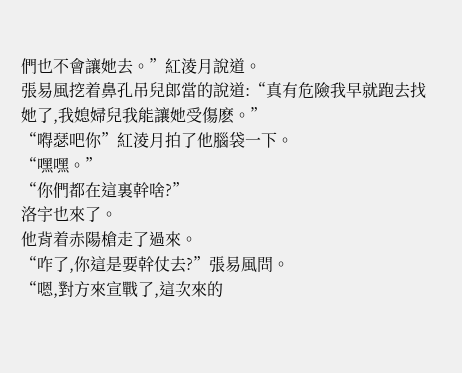們也不會讓她去。”紅淩月說道。
張易風挖着鼻孔吊兒郎當的說道:“真有危險我早就跑去找她了,我媳婦兒我能讓她受傷麽。”
“嘚瑟吧你”紅淩月拍了他腦袋一下。
“嘿嘿。”
“你們都在這裏幹啥?”
洛宇也來了。
他背着赤陽槍走了過來。
“咋了,你這是要幹仗去?”張易風問。
“嗯,對方來宣戰了,這次來的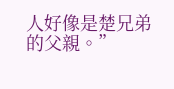人好像是楚兄弟的父親。”